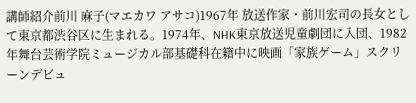講師紹介前川 麻子(マエカワ アサコ)1967年 放送作家・前川宏司の長女として東京都渋谷区に生まれる。1974年、NHK東京放送児童劇団に入団、1982年舞台芸術学院ミュージカル部基礎科在籍中に映画「家族ゲーム」スクリーンデビュ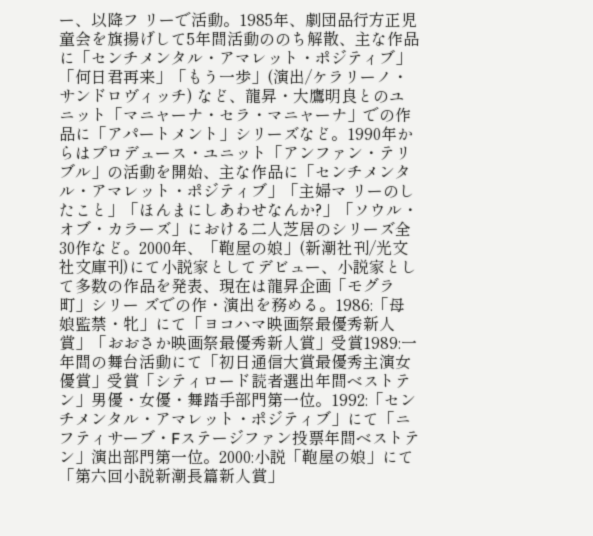ー、以降フ リーで活動。1985年、劇団品行方正児童会を旗揚げして5年間活動ののち解散、主な作品に「センチメンタル・アマレット・ポジティブ」「何日君再来」「もう一歩」(演出/ケラリーノ・サンドロヴィッチ) など、龍昇・大鷹明良とのユニット「マニャーナ・セラ・マニャーナ」での作品に「アパートメント」シリーズなど。1990年からはプロデュース・ユニット「アンファン・テリブル」の活動を開始、主な作品に「センチメンタル・アマレット・ポジティブ」「主婦マ リーのしたこと」「ほんまにしあわせなんか?」「ソウル・オブ・カラーズ」における二人芝居のシリーズ全30作など。2000年、「鞄屋の娘」(新潮社刊/光文社文庫刊)にて小説家としてデビュー、小説家として多数の作品を発表、現在は龍昇企画「モグラ町」シリー ズでの作・演出を務める。1986:「母娘監禁・牝」にて「ヨコハマ映画祭最優秀新人賞」「おおさか映画祭最優秀新人賞」受賞1989:一年間の舞台活動にて「初日通信大賞最優秀主演女優賞」受賞「シティロード読者選出年間ベストテン」男優・女優・舞踏手部門第一位。1992:「センチメンタル・アマレット・ポジティブ」にて「ニフティサーブ・Fステージファン投票年間ベストテン」演出部門第一位。2000:小説「鞄屋の娘」にて「第六回小説新潮長篇新人賞」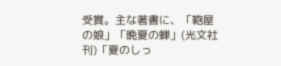受賞。主な著書に、「鞄屋の娘」「晩夏の蝉」(光文社刊)「夏のしっ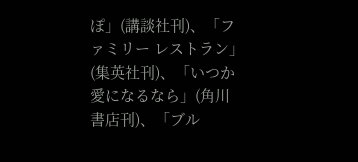ぽ」(講談社刊)、「ファミリー レストラン」(集英社刊)、「いつか愛になるなら」(角川書店刊)、「ブル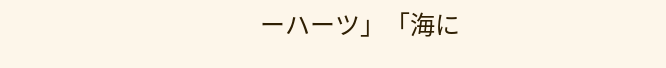ーハーツ」「海に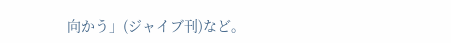向かう」(ジャイブ刊)など。